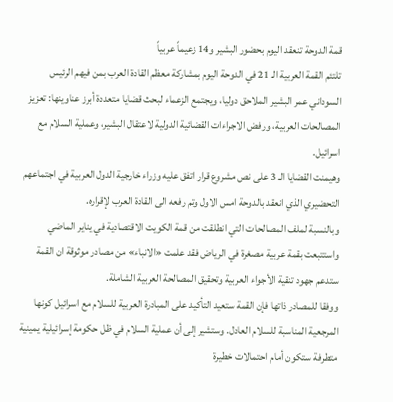قمة الدوحة تنعقد اليوم بحضور البشير و14 زعيماً عربياً
تلتئم القمة العربية الـ 21 في الدوحة اليوم بمشاركة معظم القادة العرب بمن فيهم الرئيس السوداني عمر البشير الملاحق دوليا، ويجتمع الزعماء لبحث قضايا متعددة أبرز عناوينها: تعزيز المصالحات العربية، ورفض الاجراءات القضائية الدولية لاعتقال البشير، وعملية السلام مع اسرائيل.
وهيمنت القضايا الـ 3 على نص مشروع قرار اتفق عليه وزراء خارجية الدول العربية في اجتماعهم التحضيري الذي انعقد بالدوحة امس الاول وتم رفعه الى القادة العرب لإقراره.
وبالنسبة لملف المصالحات التي انطلقت من قمة الكويت الاقتصادية في يناير الماضي واستتبعت بقمة عربية مصغرة في الرياض فقد علمت «الانباء» من مصادر موثوقة ان القمة ستدعم جهود تنقية الأجواء العربية وتحقيق المصالحة العربية الشاملة.
ووفقا للمصادر ذاتها فإن القمة ستعيد التأكيد على المبادرة العربية للسلام مع اسرائيل كونها المرجعية المناسبة للسلام العادل. وستشير إلى أن عملية السلام في ظل حكومة إسرائيلية يمينية متطرفة ستكون أمام احتمالات خطيرة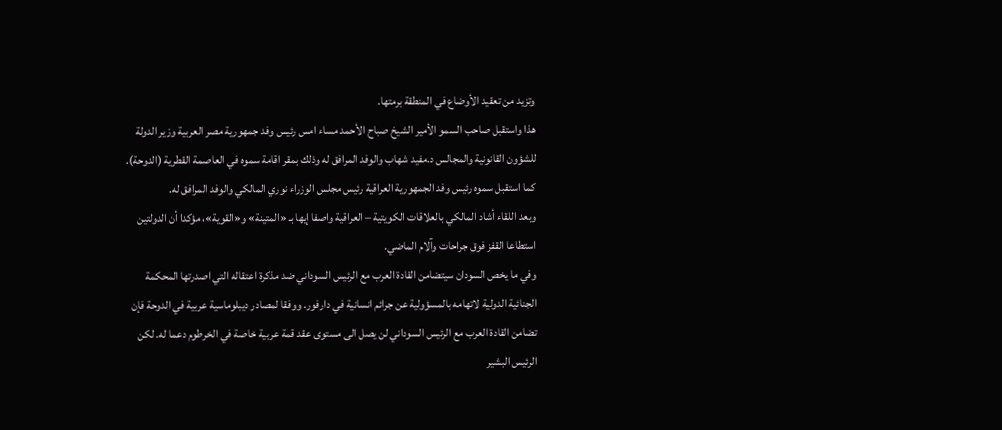وتزيد من تعقيد الأوضاع في المنطقة برمتها.
هذا واستقبل صاحب السمو الأمير الشيخ صباح الأحمد مساء امس رئيس وفد جمهورية مصر العربية وزير الدولة للشؤون القانونية والمجالس د.مفيد شهاب والوفد المرافق له وذلك بمقر اقامة سموه في العاصمة القطرية (الدوحة). كما استقبل سموه رئيس وفد الجمهورية العراقية رئيس مجلس الوزراء نوري المالكي والوفد المرافق له.
وبعد اللقاء أشاد المالكي بالعلاقات الكويتية – العراقية واصفا إيها بـ «المتينة» و«القوية»، مؤكدا أن الدولتين استطاعا القفز فوق جراحات وآلام الماضي.
وفي ما يخص السودان سيتضامن القادة العرب مع الرئيس السوداني ضد مذكرة اعتقاله التي اصدرتها المحكمة الجنائية الدولية لاتهامه بالمسؤولية عن جرائم انسانية في دارفور. ووفقا لمصادر ديبلوماسية عربية في الدوحة فإن تضامن القادة العرب مع الرئيس السوداني لن يصل الى مستوى عقد قمة عربية خاصة في الخرطوم دعما له. لكن الرئيس البشير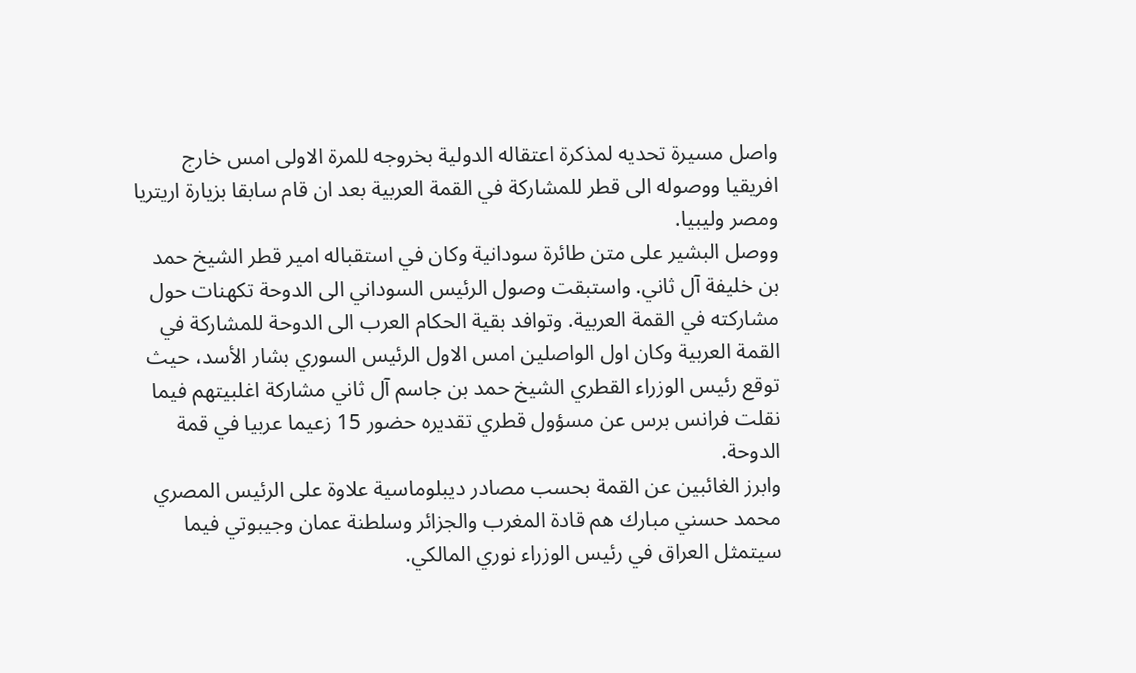واصل مسيرة تحديه لمذكرة اعتقاله الدولية بخروجه للمرة الاولى امس خارج افريقيا ووصوله الى قطر للمشاركة في القمة العربية بعد ان قام سابقا بزيارة اريتريا ومصر وليبيا.
ووصل البشير على متن طائرة سودانية وكان في استقباله امير قطر الشيخ حمد بن خليفة آل ثاني. واستبقت وصول الرئيس السوداني الى الدوحة تكهنات حول مشاركته في القمة العربية. وتوافد بقية الحكام العرب الى الدوحة للمشاركة في القمة العربية وكان اول الواصلين امس الاول الرئيس السوري بشار الأسد، حيث توقع رئيس الوزراء القطري الشيخ حمد بن جاسم آل ثاني مشاركة اغلبيتهم فيما نقلت فرانس برس عن مسؤول قطري تقديره حضور 15 زعيما عربيا في قمة الدوحة.
وابرز الغائبين عن القمة بحسب مصادر ديبلوماسية علاوة على الرئيس المصري محمد حسني مبارك هم قادة المغرب والجزائر وسلطنة عمان وجيبوتي فيما سيتمثل العراق في رئيس الوزراء نوري المالكي.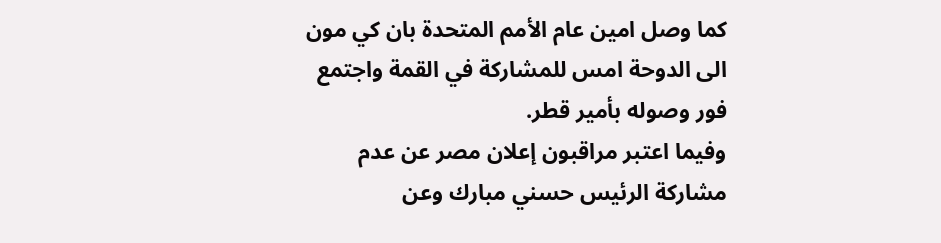كما وصل امين عام الأمم المتحدة بان كي مون الى الدوحة امس للمشاركة في القمة واجتمع فور وصوله بأمير قطر.
وفيما اعتبر مراقبون إعلان مصر عن عدم مشاركة الرئيس حسني مبارك وعن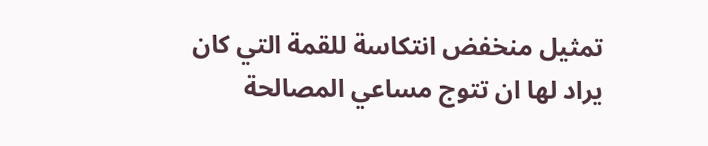تمثيل منخفض انتكاسة للقمة التي كان يراد لها ان تتوج مساعي المصالحة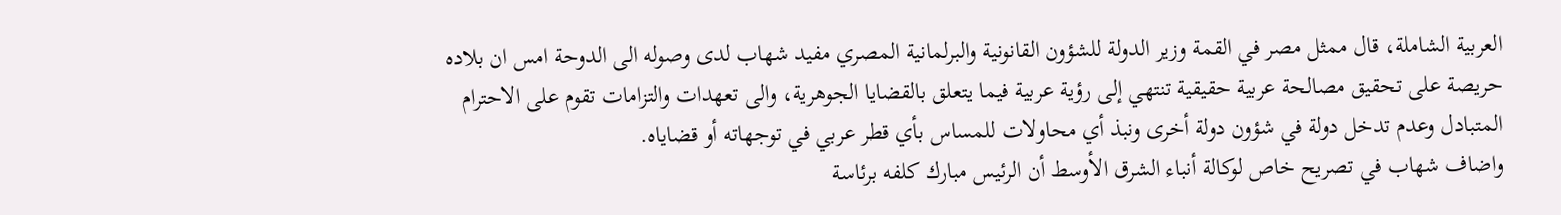العربية الشاملة، قال ممثل مصر في القمة وزير الدولة للشؤون القانونية والبرلمانية المصري مفيد شهاب لدى وصوله الى الدوحة امس ان بلاده حريصة على تحقيق مصالحة عربية حقيقية تنتهي إلى رؤية عربية فيما يتعلق بالقضايا الجوهرية، والى تعهدات والتزامات تقوم على الاحترام المتبادل وعدم تدخل دولة في شؤون دولة أخرى ونبذ أي محاولات للمساس بأي قطر عربي في توجهاته أو قضاياه.
واضاف شهاب في تصريح خاص لوكالة أنباء الشرق الأوسط أن الرئيس مبارك كلفه برئاسة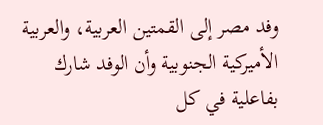وفد مصر إلى القمتين العربية، والعربية الأميركية الجنوبية وأن الوفد شارك بفاعلية في كل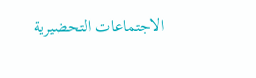الاجتماعات التحضيرية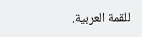للقمة العربية.